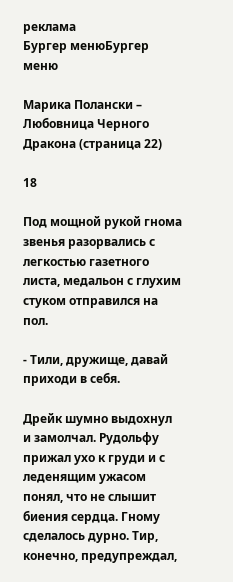реклама
Бургер менюБургер меню

Марика Полански – Любовница Черного Дракона (страница 22)

18

Под мощной рукой гнома звенья разорвались с легкостью газетного листа, медальон с глухим стуком отправился на пол.

- Тили, дружище, давай приходи в себя.

Дрейк шумно выдохнул и замолчал. Рудольфу прижал ухо к груди и с леденящим ужасом понял, что не слышит биения сердца. Гному сделалось дурно. Тир, конечно, предупреждал,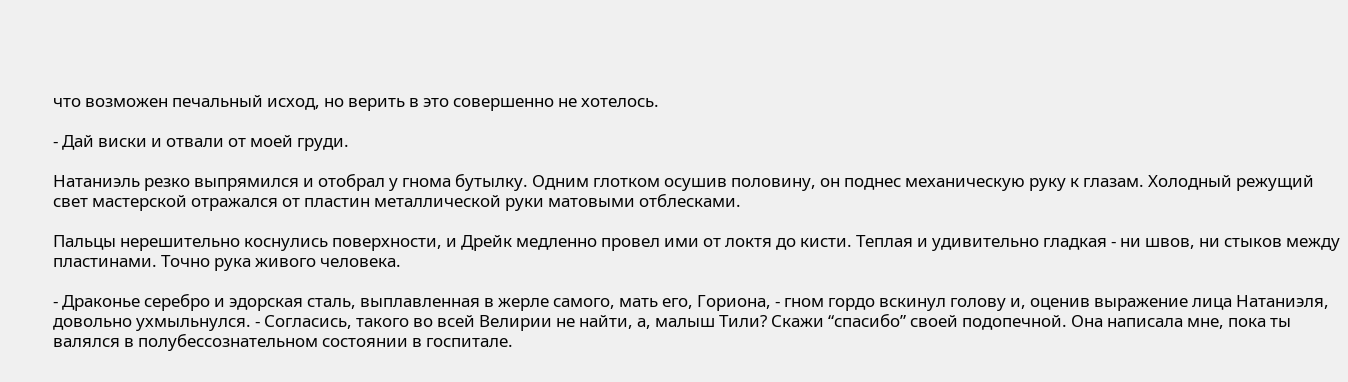что возможен печальный исход, но верить в это совершенно не хотелось.

- Дай виски и отвали от моей груди.

Натаниэль резко выпрямился и отобрал у гнома бутылку. Одним глотком осушив половину, он поднес механическую руку к глазам. Холодный режущий свет мастерской отражался от пластин металлической руки матовыми отблесками.

Пальцы нерешительно коснулись поверхности, и Дрейк медленно провел ими от локтя до кисти. Теплая и удивительно гладкая - ни швов, ни стыков между пластинами. Точно рука живого человека.

- Драконье серебро и эдорская сталь, выплавленная в жерле самого, мать его, Гориона, - гном гордо вскинул голову и, оценив выражение лица Натаниэля, довольно ухмыльнулся. - Согласись, такого во всей Велирии не найти, а, малыш Тили? Скажи “спасибо” своей подопечной. Она написала мне, пока ты валялся в полубессознательном состоянии в госпитале.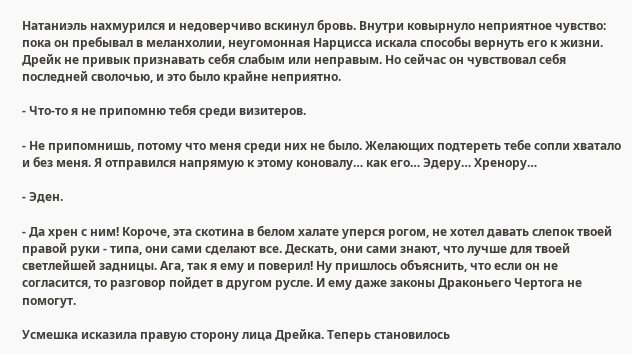Натаниэль нахмурился и недоверчиво вскинул бровь. Внутри ковырнуло неприятное чувство: пока он пребывал в меланхолии, неугомонная Нарцисса искала способы вернуть его к жизни. Дрейк не привык признавать себя слабым или неправым. Но сейчас он чувствовал себя последней сволочью, и это было крайне неприятно.

- Что-то я не припомню тебя среди визитеров.

- Не припомнишь, потому что меня среди них не было. Желающих подтереть тебе сопли хватало и без меня. Я отправился напрямую к этому коновалу… как его… Эдеру… Хренору…

- Эден.

- Да хрен с ним! Короче, эта скотина в белом халате уперся рогом, не хотел давать слепок твоей правой руки - типа, они сами сделают все. Дескать, они сами знают, что лучше для твоей светлейшей задницы. Ага, так я ему и поверил! Ну пришлось объяснить, что если он не согласится, то разговор пойдет в другом русле. И ему даже законы Драконьего Чертога не помогут.

Усмешка исказила правую сторону лица Дрейка. Теперь становилось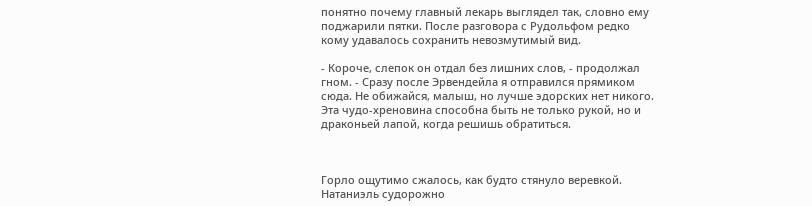понятно почему главный лекарь выглядел так, словно ему поджарили пятки. После разговора с Рудольфом редко кому удавалось сохранить невозмутимый вид.

- Короче, слепок он отдал без лишних слов, - продолжал гном. - Сразу после Эрвендейла я отправился прямиком сюда. Не обижайся, малыш, но лучше эдорских нет никого. Эта чудо-хреновина способна быть не только рукой, но и драконьей лапой, когда решишь обратиться.



Горло ощутимо сжалось, как будто стянуло веревкой. Натаниэль судорожно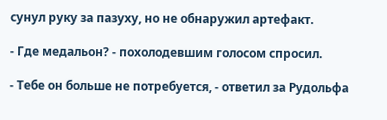сунул руку за пазуху, но не обнаружил артефакт.

- Где медальон? - похолодевшим голосом спросил.

- Тебе он больше не потребуется, - ответил за Рудольфа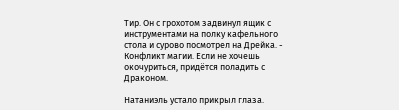Тир. Он с грохотом задвинул ящик с инструментами на полку кафельного стола и сурово посмотрел на Дрейка. - Конфликт магии. Если не хочешь окочуриться, придётся поладить с Драконом.

Натаниэль устало прикрыл глаза.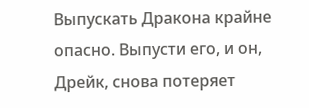Выпускать Дракона крайне опасно. Выпусти его, и он, Дрейк, снова потеряет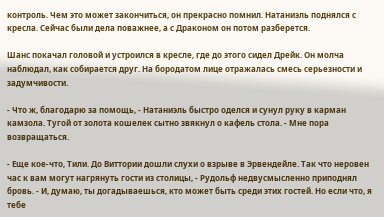контроль. Чем это может закончиться, он прекрасно помнил. Натаниэль поднялся с кресла. Сейчас были дела поважнее, а с Драконом он потом разберется.

Шанс покачал головой и устроился в кресле, где до этого сидел Дрейк. Он молча наблюдал, как собирается друг. На бородатом лице отражалась смесь серьезности и задумчивости.

- Что ж, благодарю за помощь, - Натаниэль быстро оделся и сунул руку в карман камзола. Тугой от золота кошелек сытно звякнул о кафель стола. - Мне пора возвращаться.

- Еще кое-что, Тили. До Виттории дошли слухи о взрыве в Эрвендейле. Так что неровен час к вам могут нагрянуть гости из столицы, - Рудольф недвусмысленно приподнял бровь. - И, думаю, ты догадываешься, кто может быть среди этих гостей. Но если что, я тебе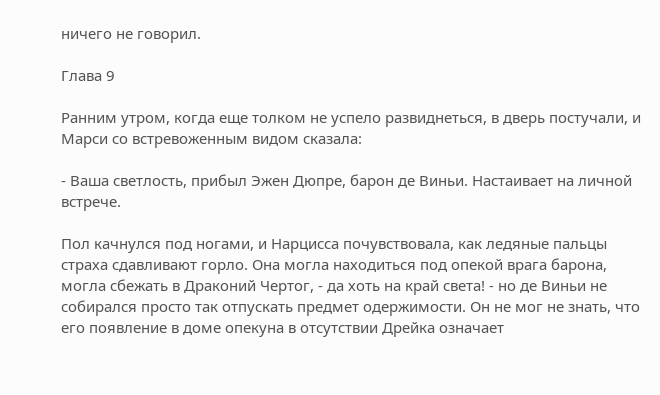ничего не говорил.

Глава 9

Ранним утром, когда еще толком не успело развиднеться, в дверь постучали, и Марси со встревоженным видом сказала:

- Ваша светлость, прибыл Эжен Дюпре, барон де Виньи. Настаивает на личной встрече.

Пол качнулся под ногами, и Нарцисса почувствовала, как ледяные пальцы страха сдавливают горло. Она могла находиться под опекой врага барона, могла сбежать в Драконий Чертог, - да хоть на край света! - но де Виньи не собирался просто так отпускать предмет одержимости. Он не мог не знать, что его появление в доме опекуна в отсутствии Дрейка означает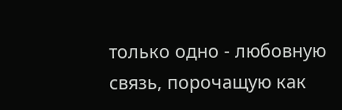только одно - любовную связь, порочащую как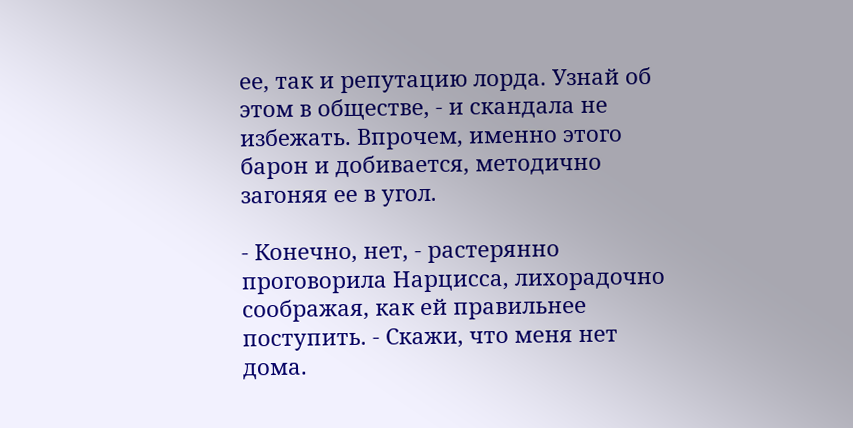ее, так и репутацию лорда. Узнай об этом в обществе, - и скандала не избежать. Впрочем, именно этого барон и добивается, методично загоняя ее в угол.

- Конечно, нет, - растерянно проговорила Нарцисса, лихорадочно соображая, как ей правильнее поступить. - Скажи, что меня нет дома.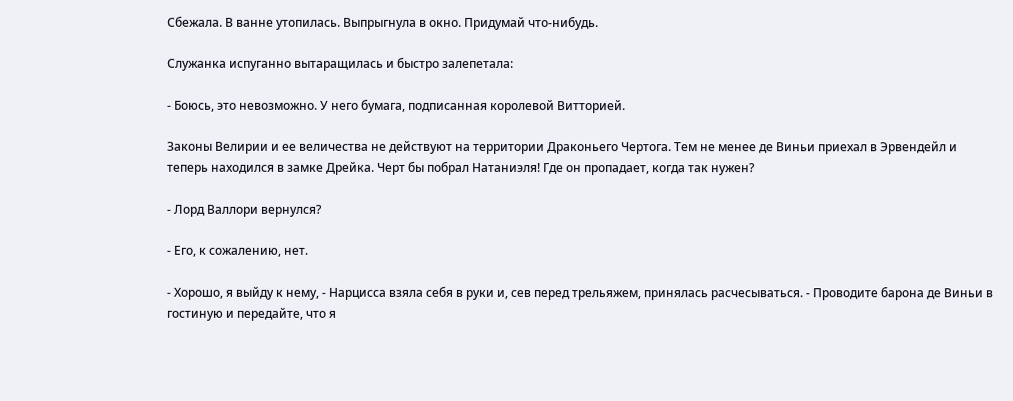Сбежала. В ванне утопилась. Выпрыгнула в окно. Придумай что-нибудь.

Служанка испуганно вытаращилась и быстро залепетала:

- Боюсь, это невозможно. У него бумага, подписанная королевой Витторией.

Законы Велирии и ее величества не действуют на территории Драконьего Чертога. Тем не менее де Виньи приехал в Эрвендейл и теперь находился в замке Дрейка. Черт бы побрал Натаниэля! Где он пропадает, когда так нужен?

- Лорд Валлори вернулся?

- Его, к сожалению, нет.

- Хорошо, я выйду к нему, - Нарцисса взяла себя в руки и, сев перед трельяжем, принялась расчесываться. - Проводите барона де Виньи в гостиную и передайте, что я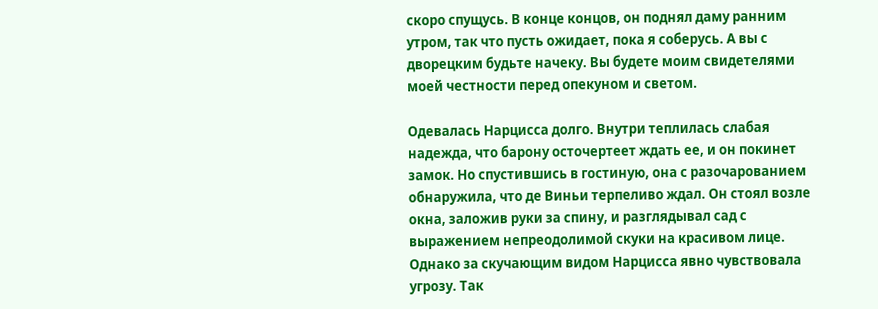скоро спущусь. В конце концов, он поднял даму ранним утром, так что пусть ожидает, пока я соберусь. А вы с дворецким будьте начеку. Вы будете моим свидетелями моей честности перед опекуном и светом.

Одевалась Нарцисса долго. Внутри теплилась слабая надежда, что барону осточертеет ждать ее, и он покинет замок. Но спустившись в гостиную, она с разочарованием обнаружила, что де Виньи терпеливо ждал. Он стоял возле окна, заложив руки за спину, и разглядывал сад с выражением непреодолимой скуки на красивом лице. Однако за скучающим видом Нарцисса явно чувствовала угрозу. Так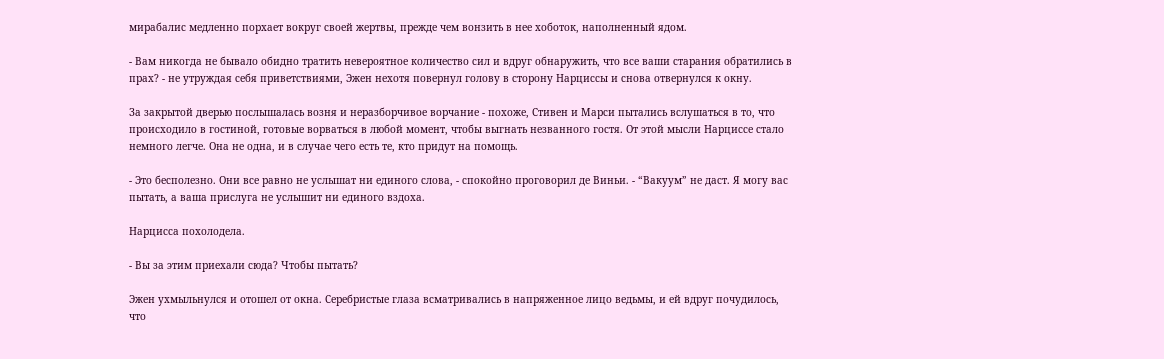мирабалис медленно порхает вокруг своей жертвы, прежде чем вонзить в нее хоботок, наполненный ядом.

- Вам никогда не бывало обидно тратить невероятное количество сил и вдруг обнаружить, что все ваши старания обратились в прах? - не утруждая себя приветствиями, Эжен нехотя повернул голову в сторону Нарциссы и снова отвернулся к окну.

За закрытой дверью послышалась возня и неразборчивое ворчание - похоже, Стивен и Марси пытались вслушаться в то, что происходило в гостиной, готовые ворваться в любой момент, чтобы выгнать незванного гостя. От этой мысли Нарциссе стало немного легче. Она не одна, и в случае чего есть те, кто придут на помощь.

- Это бесполезно. Они все равно не услышат ни единого слова, - спокойно проговорил де Виньи. - “Вакуум” не даст. Я могу вас пытать, а ваша прислуга не услышит ни единого вздоха.

Нарцисса похолодела.

- Вы за этим приехали сюда? Чтобы пытать?

Эжен ухмыльнулся и отошел от окна. Серебристые глаза всматривались в напряженное лицо ведьмы, и ей вдруг почудилось, что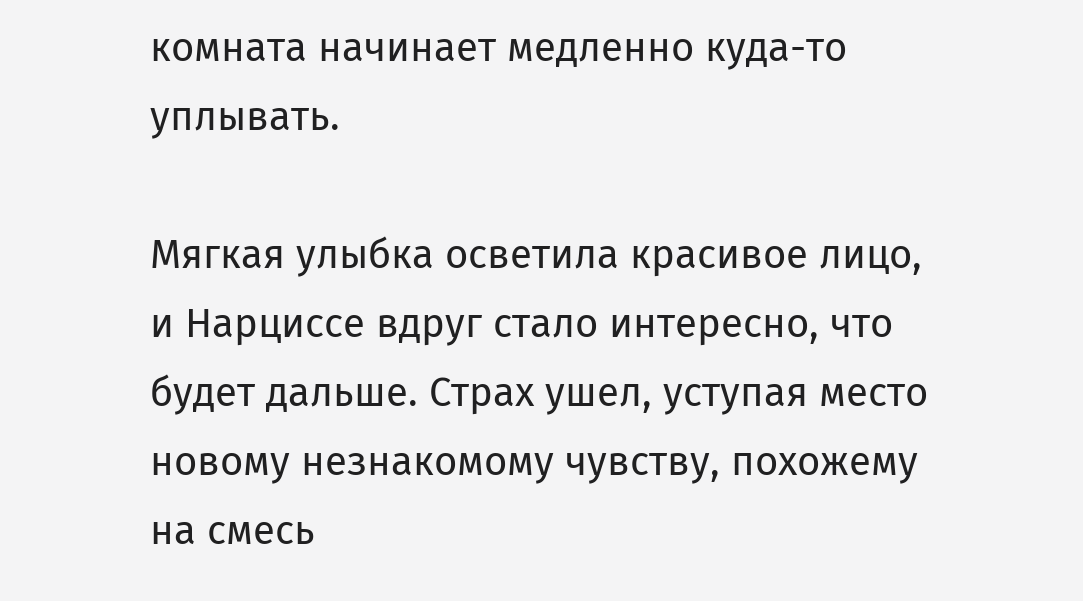комната начинает медленно куда-то уплывать.

Мягкая улыбка осветила красивое лицо, и Нарциссе вдруг стало интересно, что будет дальше. Страх ушел, уступая место новому незнакомому чувству, похожему на смесь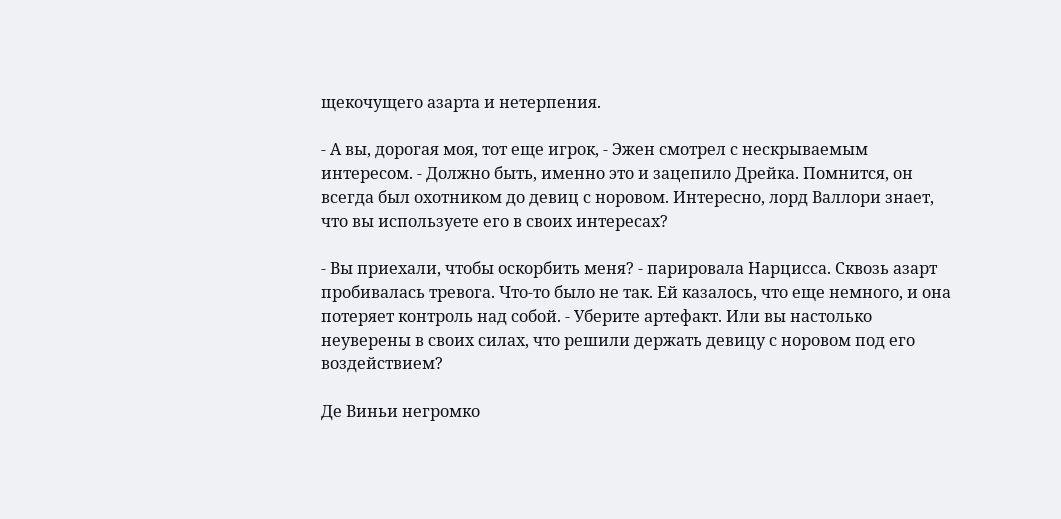щекочущего азарта и нетерпения.

- А вы, дорогая моя, тот еще игрок, - Эжен смотрел с нескрываемым интересом. - Должно быть, именно это и зацепило Дрейка. Помнится, он всегда был охотником до девиц с норовом. Интересно, лорд Валлори знает, что вы используете его в своих интересах?

- Вы приехали, чтобы оскорбить меня? - парировала Нарцисса. Сквозь азарт пробивалась тревога. Что-то было не так. Ей казалось, что еще немного, и она потеряет контроль над собой. - Уберите артефакт. Или вы настолько неуверены в своих силах, что решили держать девицу с норовом под его воздействием?

Де Виньи негромко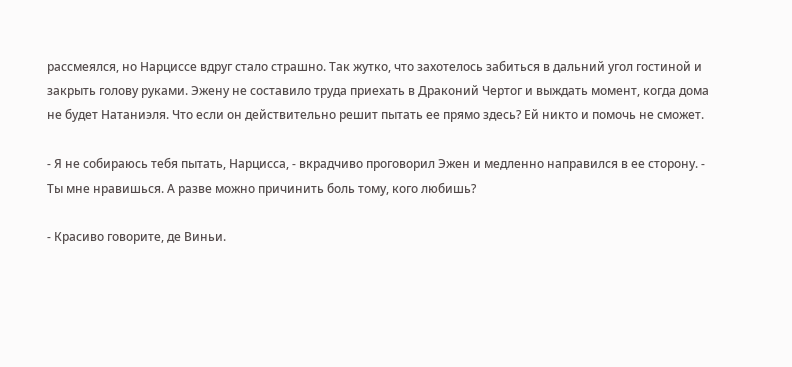рассмеялся, но Нарциссе вдруг стало страшно. Так жутко, что захотелось забиться в дальний угол гостиной и закрыть голову руками. Эжену не составило труда приехать в Драконий Чертог и выждать момент, когда дома не будет Натаниэля. Что если он действительно решит пытать ее прямо здесь? Ей никто и помочь не сможет.

- Я не собираюсь тебя пытать, Нарцисса, - вкрадчиво проговорил Эжен и медленно направился в ее сторону. - Ты мне нравишься. А разве можно причинить боль тому, кого любишь?

- Красиво говорите, де Виньи.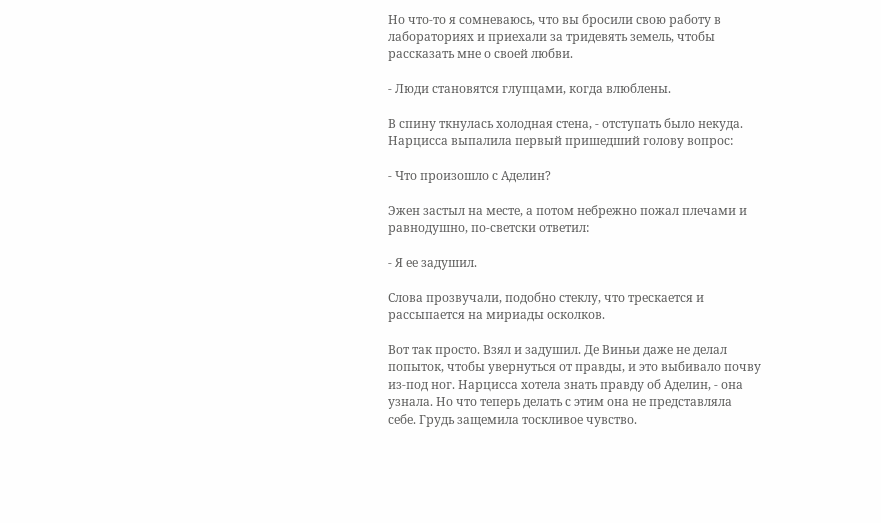Но что-то я сомневаюсь, что вы бросили свою работу в лабораториях и приехали за тридевять земель, чтобы рассказать мне о своей любви.

- Люди становятся глупцами, когда влюблены.

В спину ткнулась холодная стена, - отступать было некуда. Нарцисса выпалила первый пришедший голову вопрос:

- Что произошло с Аделин?

Эжен застыл на месте, а потом небрежно пожал плечами и равнодушно, по-светски ответил:

- Я ее задушил.

Слова прозвучали, подобно стеклу, что трескается и рассыпается на мириады осколков.

Вот так просто. Взял и задушил. Де Виньи даже не делал попыток, чтобы увернуться от правды, и это выбивало почву из-под ног. Нарцисса хотела знать правду об Аделин, - она узнала. Но что теперь делать с этим она не представляла себе. Грудь защемила тоскливое чувство.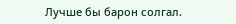Лучше бы барон солгал.